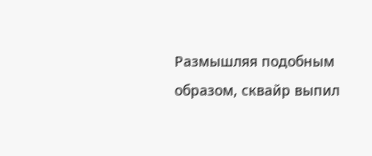Размышляя подобным образом, сквайр выпил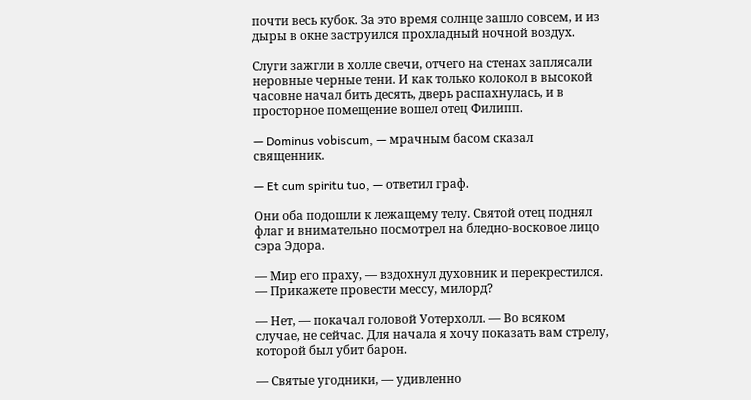почти весь кубок. За это время солнце зашло совсем, и из дыры в окне заструился прохладный ночной воздух.

Слуги зажгли в холле свечи, отчего на стенах заплясали неровные черные тени. И как только колокол в высокой часовне начал бить десять, дверь распахнулась, и в просторное помещение вошел отец Филипп.

— Dominus vobiscum, — мрачным басом сказал священник.

— Et cum spiritu tuo, — ответил граф.

Они оба подошли к лежащему телу. Святой отец поднял флаг и внимательно посмотрел на бледно-восковое лицо сэра Эдора.

— Мир его праху, — вздохнул духовник и перекрестился. — Прикажете провести мессу, милорд?

— Нет, — покачал головой Уотерхолл. — Во всяком случае, не сейчас. Для начала я хочу показать вам стрелу, которой был убит барон.

— Святые угодники, — удивленно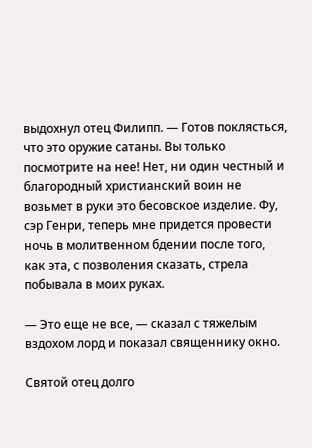выдохнул отец Филипп. — Готов поклясться, что это оружие сатаны. Вы только посмотрите на нее! Нет, ни один честный и благородный христианский воин не возьмет в руки это бесовское изделие. Фу, сэр Генри, теперь мне придется провести ночь в молитвенном бдении после того, как эта, с позволения сказать, стрела побывала в моих руках.

— Это еще не все, — сказал с тяжелым вздохом лорд и показал священнику окно.

Святой отец долго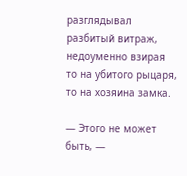разглядывал разбитый витраж, недоуменно взирая то на убитого рыцаря, то на хозяина замка.

— Этого не может быть, —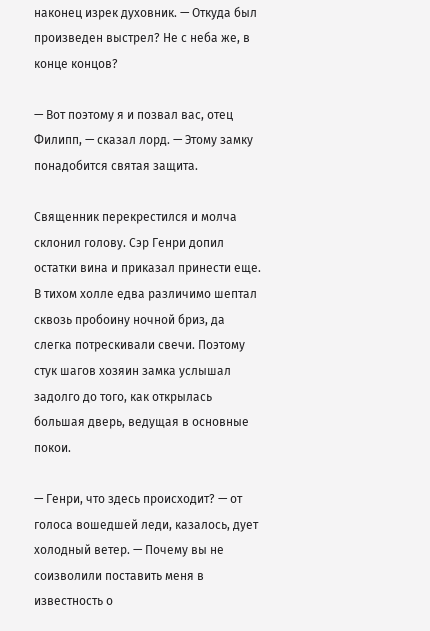наконец изрек духовник. — Откуда был произведен выстрел? Не с неба же, в конце концов?

— Вот поэтому я и позвал вас, отец Филипп, — сказал лорд. — Этому замку понадобится святая защита.

Священник перекрестился и молча склонил голову. Сэр Генри допил остатки вина и приказал принести еще. В тихом холле едва различимо шептал сквозь пробоину ночной бриз, да слегка потрескивали свечи. Поэтому стук шагов хозяин замка услышал задолго до того, как открылась большая дверь, ведущая в основные покои.

— Генри, что здесь происходит? — от голоса вошедшей леди, казалось, дует холодный ветер. — Почему вы не соизволили поставить меня в известность о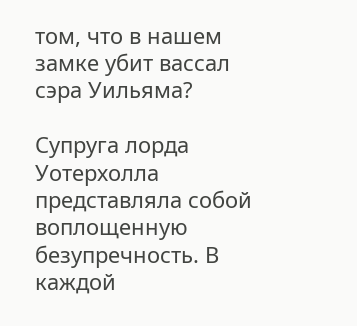том, что в нашем замке убит вассал сэра Уильяма?

Супруга лорда Уотерхолла представляла собой воплощенную безупречность. В каждой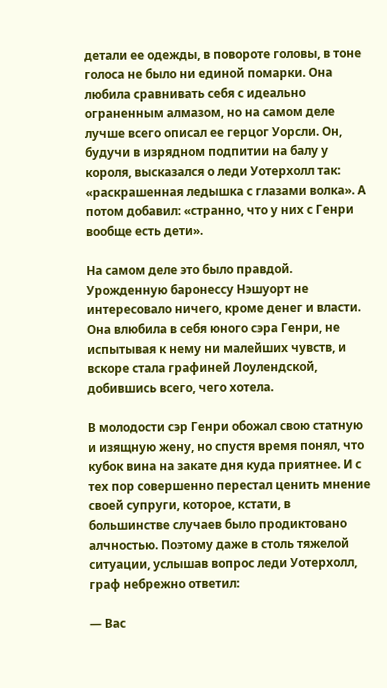детали ее одежды, в повороте головы, в тоне голоса не было ни единой помарки. Она любила сравнивать себя с идеально ограненным алмазом, но на самом деле лучше всего описал ее герцог Уорсли. Он, будучи в изрядном подпитии на балу у короля, высказался о леди Уотерхолл так: «раскрашенная ледышка с глазами волка». А потом добавил: «странно, что у них с Генри вообще есть дети».

На самом деле это было правдой. Урожденную баронессу Нэшуорт не интересовало ничего, кроме денег и власти. Она влюбила в себя юного сэра Генри, не испытывая к нему ни малейших чувств, и вскоре стала графиней Лоулендской, добившись всего, чего хотела.

В молодости сэр Генри обожал свою статную и изящную жену, но спустя время понял, что кубок вина на закате дня куда приятнее. И с тех пор совершенно перестал ценить мнение своей супруги, которое, кстати, в большинстве случаев было продиктовано алчностью. Поэтому даже в столь тяжелой ситуации, услышав вопрос леди Уотерхолл, граф небрежно ответил:

— Вас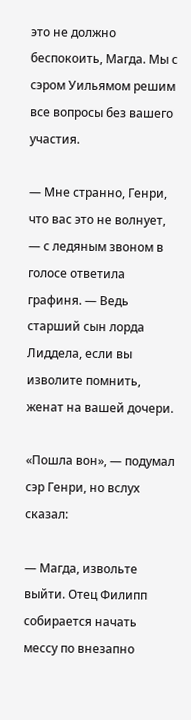это не должно беспокоить, Магда. Мы с сэром Уильямом решим все вопросы без вашего участия.

— Мне странно, Генри, что вас это не волнует, — с ледяным звоном в голосе ответила графиня. — Ведь старший сын лорда Лиддела, если вы изволите помнить, женат на вашей дочери.

«Пошла вон», — подумал сэр Генри, но вслух сказал:

— Магда, извольте выйти. Отец Филипп собирается начать мессу по внезапно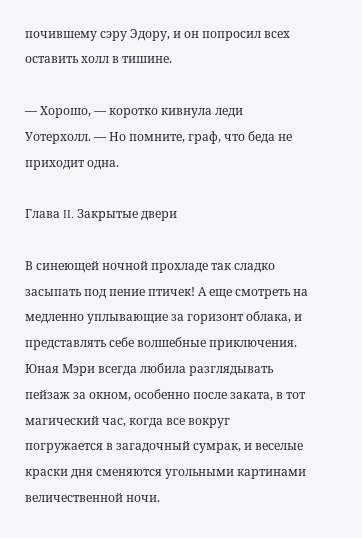почившему сэру Эдору, и он попросил всех оставить холл в тишине.

— Хорошо, — коротко кивнула леди Уотерхолл. — Но помните, граф, что беда не приходит одна.

Глава II. Закрытые двери

В синеющей ночной прохладе так сладко засыпать под пение птичек! А еще смотреть на медленно уплывающие за горизонт облака, и представлять себе волшебные приключения. Юная Мэри всегда любила разглядывать пейзаж за окном, особенно после заката, в тот магический час, когда все вокруг погружается в загадочный сумрак, и веселые краски дня сменяются угольными картинами величественной ночи.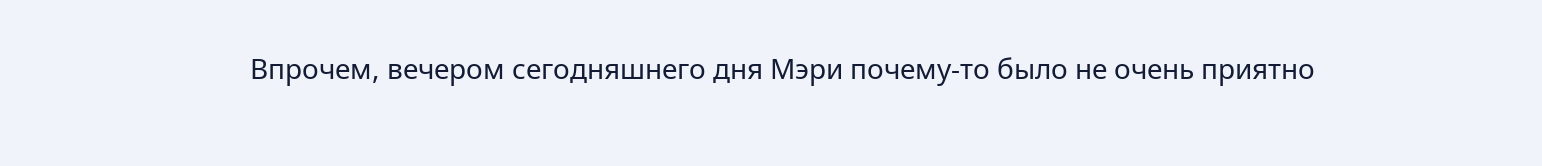Впрочем, вечером сегодняшнего дня Мэри почему-то было не очень приятно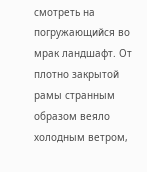смотреть на погружающийся во мрак ландшафт. От плотно закрытой рамы странным образом веяло холодным ветром,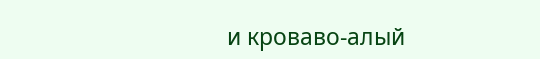и кроваво-алый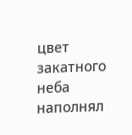цвет закатного неба наполнял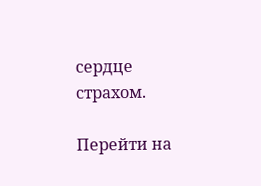сердце страхом.

Перейти на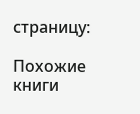страницу:

Похожие книги